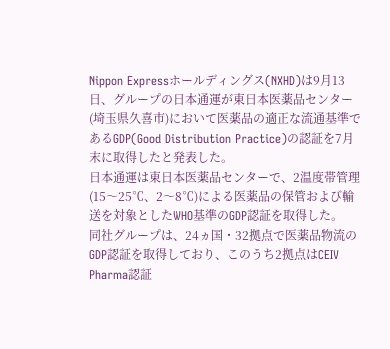Nippon Expressホールディングス(NXHD)は9月13日、グループの日本通運が東日本医薬品センター(埼玉県久喜市)において医薬品の適正な流通基準であるGDP(Good Distribution Practice)の認証を7月末に取得したと発表した。
日本通運は東日本医薬品センターで、2温度帯管理(15〜25℃、2〜8℃)による医薬品の保管および輸送を対象としたWHO基準のGDP認証を取得した。
同社グループは、24ヵ国・32拠点で医薬品物流のGDP認証を取得しており、このうち2拠点はCEIV Pharma認証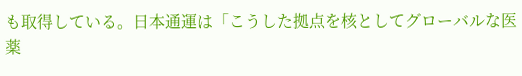も取得している。日本通運は「こうした拠点を核としてグローバルな医薬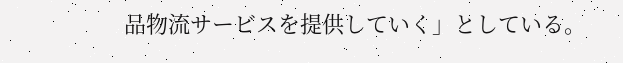品物流サービスを提供していく」としている。